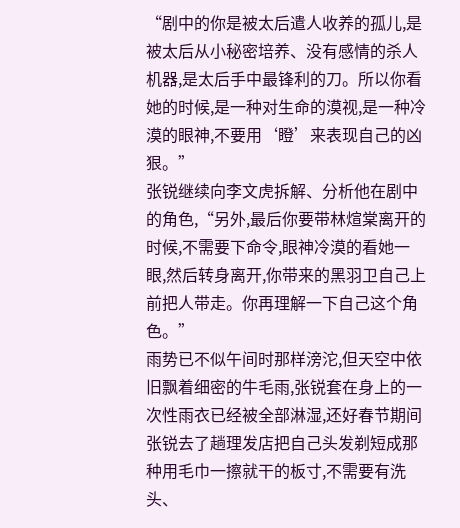“剧中的你是被太后遣人收养的孤儿,是被太后从小秘密培养、没有感情的杀人机器,是太后手中最锋利的刀。所以你看她的时候,是一种对生命的漠视,是一种冷漠的眼神,不要用‘瞪’来表现自己的凶狠。”
张锐继续向李文虎拆解、分析他在剧中的角色,“另外,最后你要带林煊棠离开的时候,不需要下命令,眼神冷漠的看她一眼,然后转身离开,你带来的黑羽卫自己上前把人带走。你再理解一下自己这个角色。”
雨势已不似午间时那样滂沱,但天空中依旧飘着细密的牛毛雨,张锐套在身上的一次性雨衣已经被全部淋湿,还好春节期间张锐去了趟理发店把自己头发剃短成那种用毛巾一擦就干的板寸,不需要有洗头、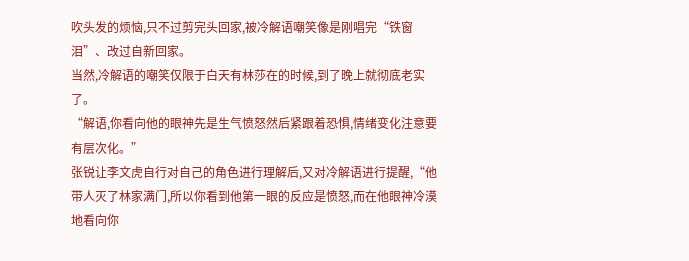吹头发的烦恼,只不过剪完头回家,被冷解语嘲笑像是刚唱完“铁窗泪”、改过自新回家。
当然,冷解语的嘲笑仅限于白天有林莎在的时候,到了晚上就彻底老实了。
“解语,你看向他的眼神先是生气愤怒然后紧跟着恐惧,情绪变化注意要有层次化。”
张锐让李文虎自行对自己的角色进行理解后,又对冷解语进行提醒,“他带人灭了林家满门,所以你看到他第一眼的反应是愤怒,而在他眼神冷漠地看向你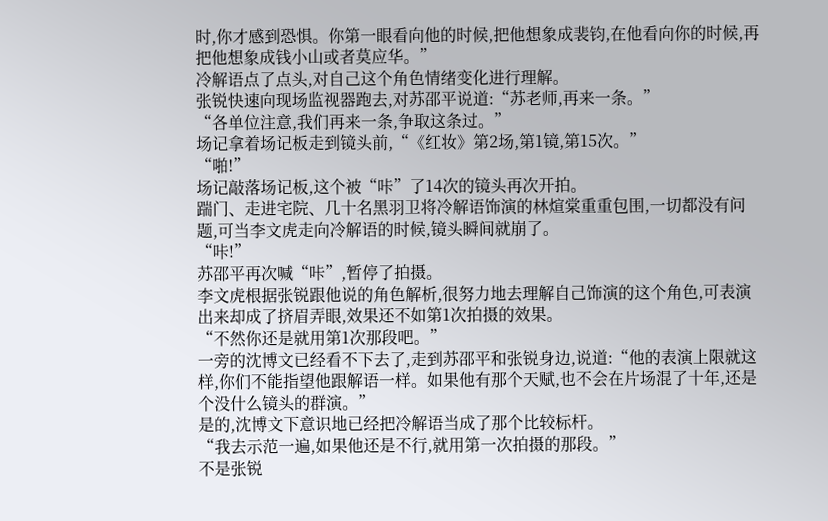时,你才感到恐惧。你第一眼看向他的时候,把他想象成裴钧,在他看向你的时候,再把他想象成钱小山或者莫应华。”
冷解语点了点头,对自己这个角色情绪变化进行理解。
张锐快速向现场监视器跑去,对苏邵平说道:“苏老师,再来一条。”
“各单位注意,我们再来一条,争取这条过。”
场记拿着场记板走到镜头前,“《红妆》第2场,第1镜,第15次。”
“啪!”
场记敲落场记板,这个被“咔”了14次的镜头再次开拍。
踹门、走进宅院、几十名黑羽卫将冷解语饰演的林煊棠重重包围,一切都没有问题,可当李文虎走向冷解语的时候,镜头瞬间就崩了。
“咔!”
苏邵平再次喊“咔”,暂停了拍摄。
李文虎根据张锐跟他说的角色解析,很努力地去理解自己饰演的这个角色,可表演出来却成了挤眉弄眼,效果还不如第1次拍摄的效果。
“不然你还是就用第1次那段吧。”
一旁的沈博文已经看不下去了,走到苏邵平和张锐身边,说道:“他的表演上限就这样,你们不能指望他跟解语一样。如果他有那个天赋,也不会在片场混了十年,还是个没什么镜头的群演。”
是的,沈博文下意识地已经把冷解语当成了那个比较标杆。
“我去示范一遍,如果他还是不行,就用第一次拍摄的那段。”
不是张锐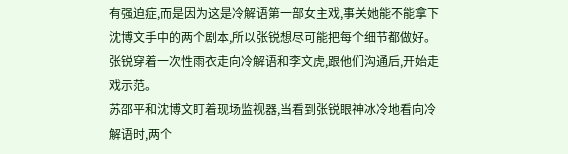有强迫症,而是因为这是冷解语第一部女主戏,事关她能不能拿下沈博文手中的两个剧本,所以张锐想尽可能把每个细节都做好。
张锐穿着一次性雨衣走向冷解语和李文虎,跟他们沟通后,开始走戏示范。
苏邵平和沈博文盯着现场监视器,当看到张锐眼神冰冷地看向冷解语时,两个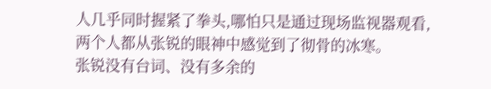人几乎同时握紧了拳头,哪怕只是通过现场监视器观看,两个人都从张锐的眼神中感觉到了彻骨的冰寒。
张锐没有台词、没有多余的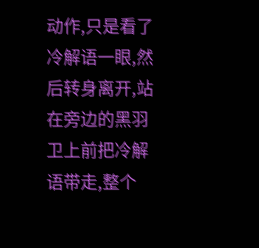动作,只是看了冷解语一眼,然后转身离开,站在旁边的黑羽卫上前把冷解语带走,整个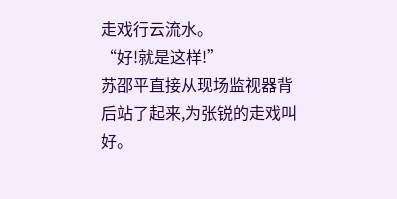走戏行云流水。
“好!就是这样!”
苏邵平直接从现场监视器背后站了起来,为张锐的走戏叫好。